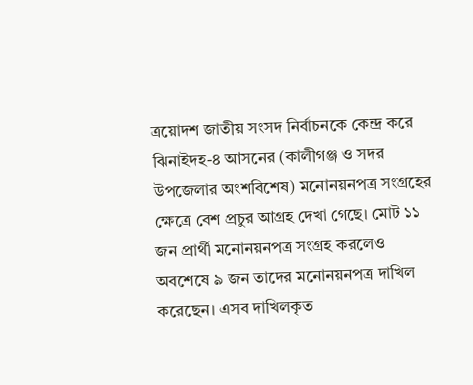ত্রয়োদশ জাতীয় সংসদ নির্বাচনকে কেন্দ্র করে ঝিনাইদহ-৪ আসনের (কালীগঞ্জ ও সদর উপজেলার অংশবিশেষ) মনোনয়নপত্র সংগ্রহের ক্ষেত্রে বেশ প্রচুর আগ্রহ দেখা গেছে। মোট ১১ জন প্রার্থী মনোনয়নপত্র সংগ্রহ করলেও অবশেষে ৯ জন তাদের মনোনয়নপত্র দাখিল করেছেন। এসব দাখিলকৃত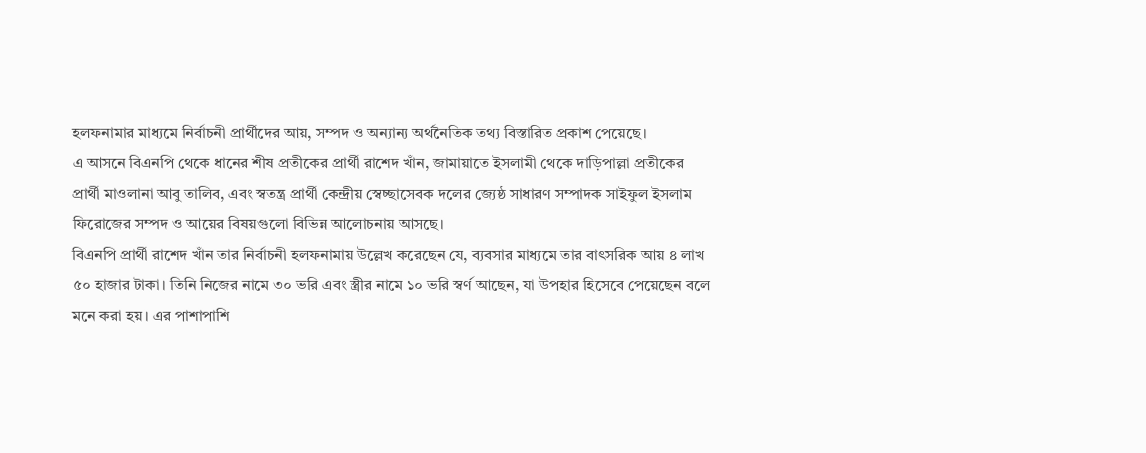হলফনামার মাধ্যমে নির্বাচনী প্রার্থীদের আয়, সম্পদ ও অন্যান্য অর্থনৈতিক তথ্য বিস্তারিত প্রকাশ পেয়েছে।
এ আসনে বিএনপি থেকে ধানের শীষ প্রতীকের প্রার্থী রাশেদ খাঁন, জামায়াতে ইসলামী থেকে দাড়িপাল্লা প্রতীকের প্রার্থী মাওলানা আবু তালিব, এবং স্বতন্ত্র প্রার্থী কেন্দ্রীয় স্বেচ্ছাসেবক দলের জ্যেষ্ঠ সাধারণ সম্পাদক সাইফুল ইসলাম ফিরোজের সম্পদ ও আয়ের বিষয়গুলো বিভিন্ন আলোচনায় আসছে।
বিএনপি প্রার্থী রাশেদ খাঁন তার নির্বাচনী হলফনামায় উল্লেখ করেছেন যে, ব্যবসার মাধ্যমে তার বাৎসরিক আয় ৪ লাখ ৫০ হাজার টাকা। তিনি নিজের নামে ৩০ ভরি এবং স্ত্রীর নামে ১০ ভরি স্বর্ণ আছেন, যা উপহার হিসেবে পেয়েছেন বলে মনে করা হয়। এর পাশাপাশি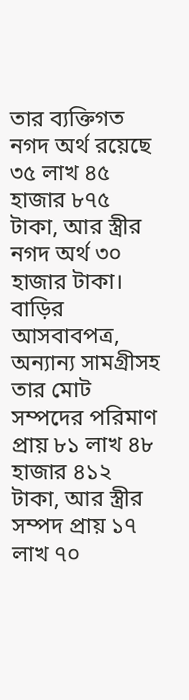তার ব্যক্তিগত নগদ অর্থ রয়েছে ৩৫ লাখ ৪৫ হাজার ৮৭৫ টাকা, আর স্ত্রীর নগদ অর্থ ৩০ হাজার টাকা। বাড়ির আসবাবপত্র, অন্যান্য সামগ্রীসহ তার মোট সম্পদের পরিমাণ প্রায় ৮১ লাখ ৪৮ হাজার ৪১২ টাকা, আর স্ত্রীর সম্পদ প্রায় ১৭ লাখ ৭০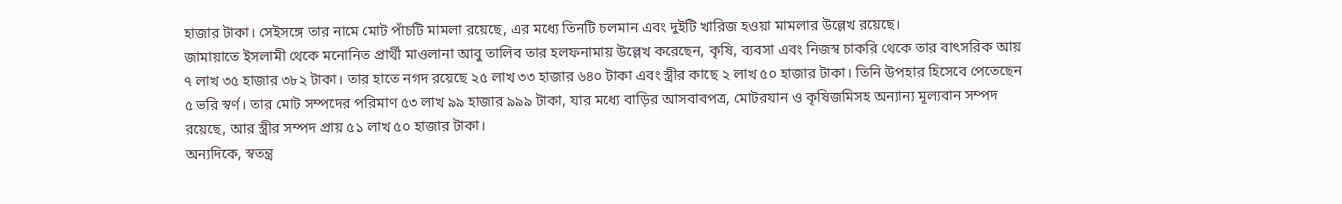হাজার টাকা। সেইসঙ্গে তার নামে মোট পাঁচটি মামলা রয়েছে, এর মধ্যে তিনটি চলমান এবং দুইটি খারিজ হওয়া মামলার উল্লেখ রয়েছে।
জামায়াতে ইসলামী থেকে মনোনিত প্রার্থী মাওলানা আবু তালিব তার হলফনামায় উল্লেখ করেছেন, কৃষি, ব্যবসা এবং নিজস্ব চাকরি থেকে তার বাৎসরিক আয় ৭ লাখ ৩৫ হাজার ৩৮২ টাকা। তার হাতে নগদ রয়েছে ২৫ লাখ ৩৩ হাজার ৬৪০ টাকা এবং স্ত্রীর কাছে ২ লাখ ৫০ হাজার টাকা। তিনি উপহার হিসেবে পেতেছেন ৫ ভরি স্বর্ণ। তার মোট সম্পদের পরিমাণ ৫৩ লাখ ৯৯ হাজার ৯৯৯ টাকা, যার মধ্যে বাড়ির আসবাবপত্র, মোটরযান ও কৃষিজমিসহ অন্যান্য মূল্যবান সম্পদ রয়েছে, আর স্ত্রীর সম্পদ প্রায় ৫১ লাখ ৫০ হাজার টাকা।
অন্যদিকে, স্বতন্ত্র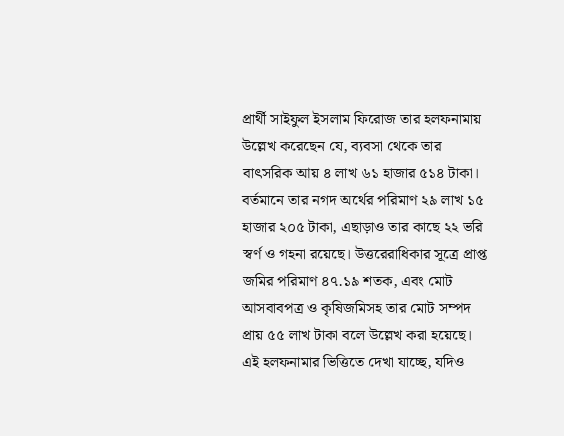প্রার্থী সাইফুল ইসলাম ফিরোজ তার হলফনামায় উল্লেখ করেছেন যে, ব্যবসা থেকে তার বাৎসরিক আয় ৪ লাখ ৬১ হাজার ৫১৪ টাকা। বর্তমানে তার নগদ অর্থের পরিমাণ ২৯ লাখ ১৫ হাজার ২০৫ টাকা, এছাড়াও তার কাছে ২২ ভরি স্বর্ণ ও গহনা রয়েছে। উত্তরেরাধিকার সূত্রে প্রাপ্ত জমির পরিমাণ ৪৭.১৯ শতক, এবং মোট আসবাবপত্র ও কৃষিজমিসহ তার মোট সম্পদ প্রায় ৫৫ লাখ টাকা বলে উল্লেখ করা হয়েছে।
এই হলফনামার ভিত্তিতে দেখা যাচ্ছে, যদিও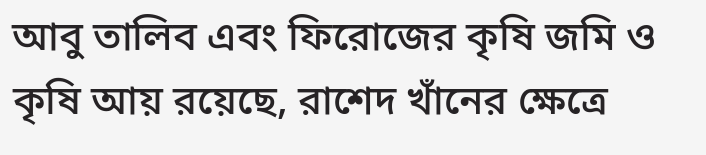আবু তালিব এবং ফিরোজের কৃষি জমি ও কৃষি আয় রয়েছে, রাশেদ খাঁনের ক্ষেত্রে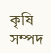কৃষি সম্পদ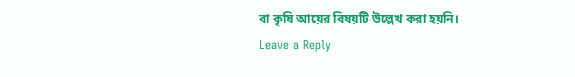বা কৃষি আয়ের বিষয়টি উল্লেখ করা হয়নি।
Leave a Reply